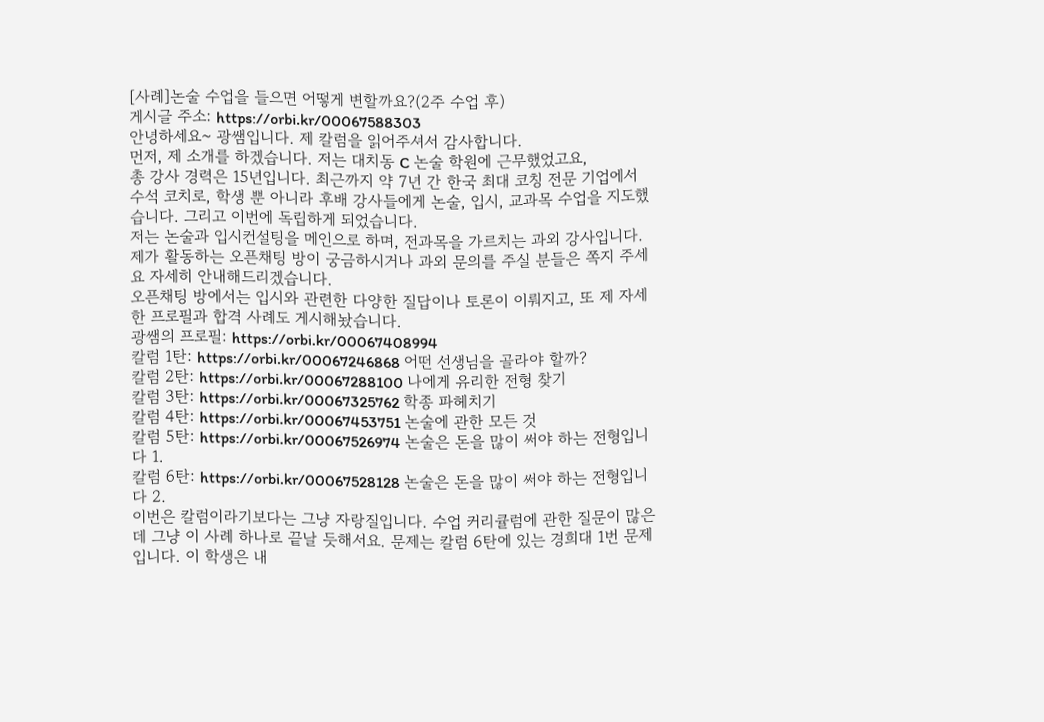[사례]논술 수업을 들으면 어떻게 변할까요?(2주 수업 후)
게시글 주소: https://orbi.kr/00067588303
안녕하세요~ 광쌤입니다. 제 칼럼을 읽어주셔서 감사합니다.
먼저, 제 소개를 하겠습니다. 저는 대치동 C 논술 학원에 근무했었고요,
총 강사 경력은 15년입니다. 최근까지 약 7년 간 한국 최대 코칭 전문 기업에서 수석 코치로, 학생 뿐 아니라 후배 강사들에게 논술, 입시, 교과목 수업을 지도했습니다. 그리고 이번에 독립하게 되었습니다.
저는 논술과 입시컨설팅을 메인으로 하며, 전과목을 가르치는 과외 강사입니다.
제가 활동하는 오픈채팅 방이 궁금하시거나 과외 문의를 주실 분들은 쪽지 주세요 자세히 안내해드리겠습니다.
오픈채팅 방에서는 입시와 관련한 다양한 질답이나 토론이 이뤄지고, 또 제 자세한 프로필과 합격 사례도 게시해놨습니다.
광쌤의 프로필: https://orbi.kr/00067408994
칼럼 1탄: https://orbi.kr/00067246868 어떤 선생님을 골라야 할까?
칼럼 2탄: https://orbi.kr/00067288100 나에게 유리한 전형 찾기
칼럼 3탄: https://orbi.kr/00067325762 학종 파헤치기
칼럼 4탄: https://orbi.kr/00067453751 논술에 관한 모든 것
칼럼 5탄: https://orbi.kr/00067526974 논술은 돈을 많이 써야 하는 전형입니다 1.
칼럼 6탄: https://orbi.kr/00067528128 논술은 돈을 많이 써야 하는 전형입니다 2.
이번은 칼럼이라기보다는 그냥 자랑질입니다. 수업 커리큘럼에 관한 질문이 많은데 그냥 이 사례 하나로 끝날 듯해서요. 문제는 칼럼 6탄에 있는 경희대 1번 문제입니다. 이 학생은 내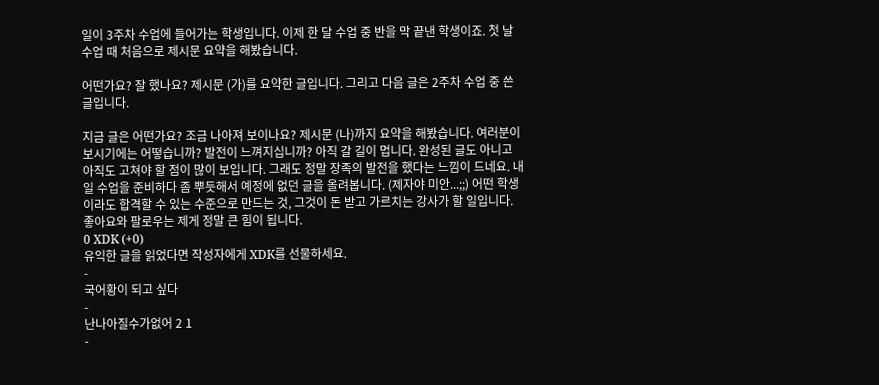일이 3주차 수업에 들어가는 학생입니다. 이제 한 달 수업 중 반을 막 끝낸 학생이죠. 첫 날 수업 때 처음으로 제시문 요약을 해봤습니다.

어떤가요? 잘 했나요? 제시문 (가)를 요약한 글입니다. 그리고 다음 글은 2주차 수업 중 쓴 글입니다.

지금 글은 어떤가요? 조금 나아져 보이나요? 제시문 (나)까지 요약을 해봤습니다. 여러분이 보시기에는 어떻습니까? 발전이 느껴지십니까? 아직 갈 길이 멉니다. 완성된 글도 아니고 아직도 고쳐야 할 점이 많이 보입니다. 그래도 정말 장족의 발전을 했다는 느낌이 드네요. 내일 수업을 준비하다 좀 뿌듯해서 예정에 없던 글을 올려봅니다. (제자야 미안...;;) 어떤 학생이라도 합격할 수 있는 수준으로 만드는 것, 그것이 돈 받고 가르치는 강사가 할 일입니다.
좋아요와 팔로우는 제게 정말 큰 힘이 됩니다.
0 XDK (+0)
유익한 글을 읽었다면 작성자에게 XDK를 선물하세요.
-
국어황이 되고 싶다
-
난나아질수가없어 2 1
-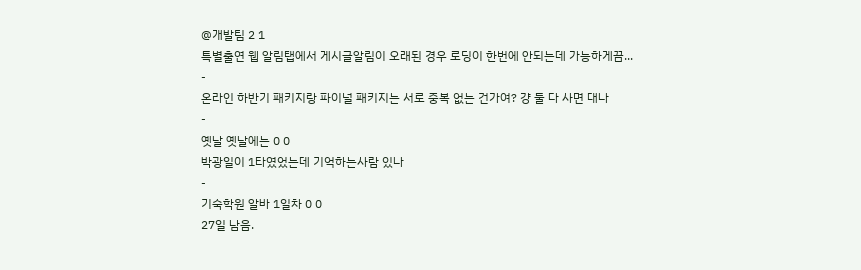@개발팀 2 1
특별출연 웹 알림탭에서 게시글알림이 오래된 경우 로딩이 한번에 안되는데 가능하게끔...
-
온라인 하반기 패키지랑 파이널 패키지는 서로 중복 없는 건가여? 걍 둘 다 사면 대나
-
옛날 옛날에는 0 0
박광일이 1타였었는데 기억하는사람 있나
-
기숙학원 알바 1일차 0 0
27일 남음.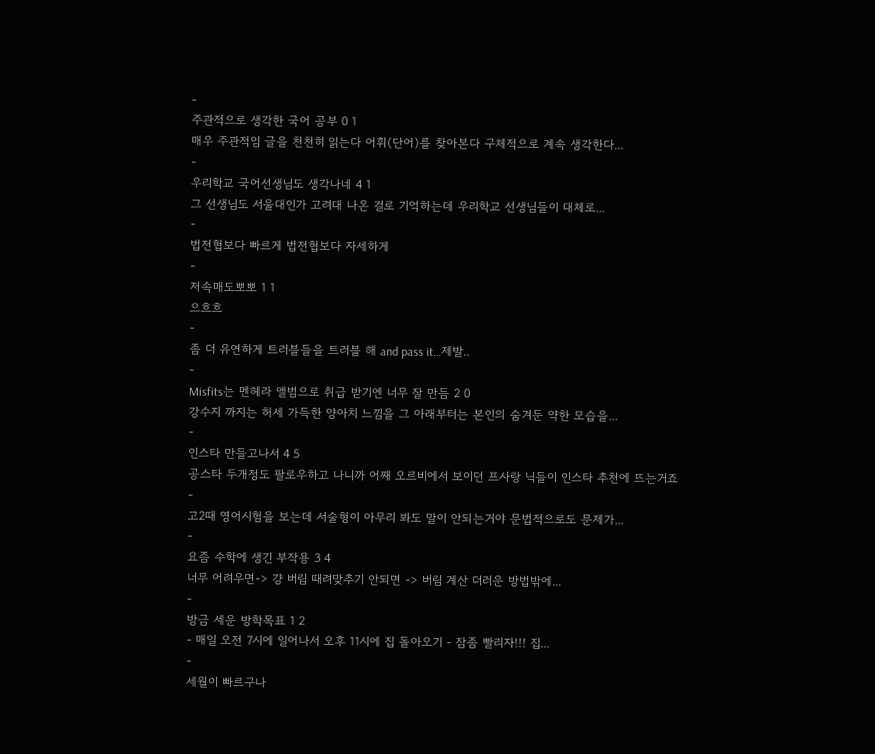-
주관적으로 생각한 국어 공부 0 1
매우 주관적임 글을 천천히 읽는다 어휘(단어)를 찾아본다 구체적으로 계속 생각한다...
-
우리학교 국어선생님도 생각나네 4 1
그 선생님도 서울대인가 고려대 나온 걸로 기억하는데 우리학교 선생님들이 대체로...
-
법전협보다 빠르게 법전협보다 자세하게
-
저속매도뽀뽀 1 1
으흐흐
-
좀 더 유연하게 트러블들을 트러블 해 and pass it…제발..
-
Misfits는 멘헤라 앨범으로 취급 받기엔 너무 잘 만듬 2 0
강수지 까지는 허세 가득한 양아치 느낌을 그 아래부터는 본인의 숨겨둔 약한 모습을...
-
인스타 만들고나서 4 5
공스타 두개정도 팔로우하고 나니까 어째 오르비에서 보이던 프사랑 닉들이 인스타 추천에 뜨는거죠
-
고2때 영어시험을 보는데 서술형이 아무리 봐도 말이 안되는거야 문법적으로도 문제가...
-
요즘 수학에 생긴 부작용 3 4
너무 어려우면-> 걍 버림 때려맞추기 안되면 -> 버림 계산 더러운 방법밖에...
-
방금 세운 방학목표 1 2
- 매일 오전 7시에 일어나서 오후 11시에 집 돌아오기 - 잠좀 빨리자!!! 집...
-
세월이 빠르구나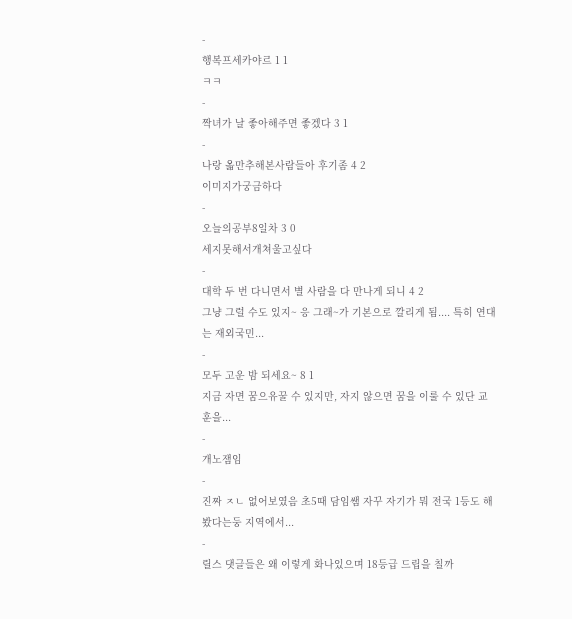-
행복프세카야르 1 1
ㅋㅋ
-
짝녀가 날 좋아해주면 좋겠다 3 1
-
나랑 옯만추해본사람들아 후기좀 4 2
이미지가궁금하다
-
오늘의공부8일차 3 0
세지못해서개쳐울고싶다
-
대학 두 번 다니면서 별 사람을 다 만나게 되니 4 2
그냥 그럴 수도 있지~ 응 그래~가 기본으로 깔리게 됨.... 특히 연대는 재외국민...
-
모두 고운 밤 되세요~ 8 1
지금 자면 꿈으유꿀 수 있지만, 자지 않으면 꿈을 이룰 수 있단 교훈을...
-
개노잼임
-
진짜 ㅈㄴ 없어보였음 초5때 담임쌤 자꾸 자기가 뭐 전국 1등도 해봤다는둥 지역에서...
-
릴스 댓글들은 왜 이렇게 화나있으며 18등급 드립을 칠까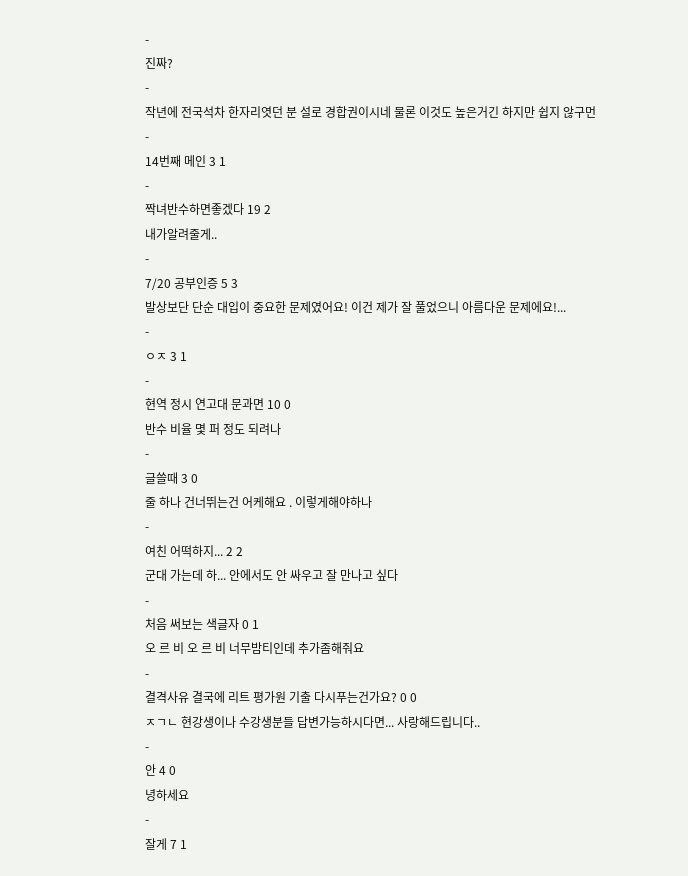-
진짜?
-
작년에 전국석차 한자리엿던 분 설로 경합권이시네 물론 이것도 높은거긴 하지만 쉽지 않구먼
-
14번째 메인 3 1
-
짝녀반수하면좋겠다 19 2
내가알려줄게..
-
7/20 공부인증 5 3
발상보단 단순 대입이 중요한 문제였어요! 이건 제가 잘 풀었으니 아름다운 문제에요!...
-
ㅇㅈ 3 1
-
현역 정시 연고대 문과면 10 0
반수 비율 몇 퍼 정도 되려나
-
글쓸때 3 0
줄 하나 건너뛰는건 어케해요 . 이렇게해야하나
-
여친 어떡하지... 2 2
군대 가는데 하... 안에서도 안 싸우고 잘 만나고 싶다
-
처음 써보는 색글자 0 1
오 르 비 오 르 비 너무밤티인데 추가좀해줘요
-
결격사유 결국에 리트 평가원 기출 다시푸는건가요? 0 0
ㅈㄱㄴ 현강생이나 수강생분들 답변가능하시다면... 사랑해드립니다..
-
안 4 0
녕하세요
-
잘게 7 1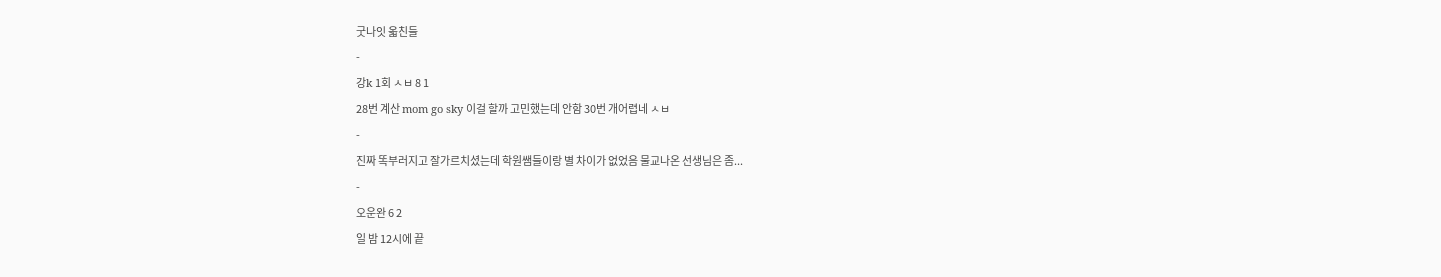굿나잇 옯친들
-
강k 1회 ㅅㅂ 8 1
28번 계산 mom go sky 이걸 할까 고민했는데 안함 30번 개어렵네 ㅅㅂ
-
진짜 똑부러지고 잘가르치셨는데 학원쌤들이랑 별 차이가 없었음 물교나온 선생님은 좀...
-
오운완 6 2
일 밤 12시에 끝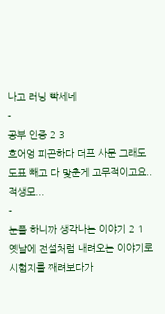나고 러닝 빡세네
-
공부 인증 2 3
흐어엉 피곤하다 더프 사문 그래도 도표 빼고 다 맟춘게 고무적이고요.. 적생모...
-
눈풀 하니까 생각나는 이야기 2 1
옛날에 전설처럼 내려오는 이야기로 시험지를 째려보다가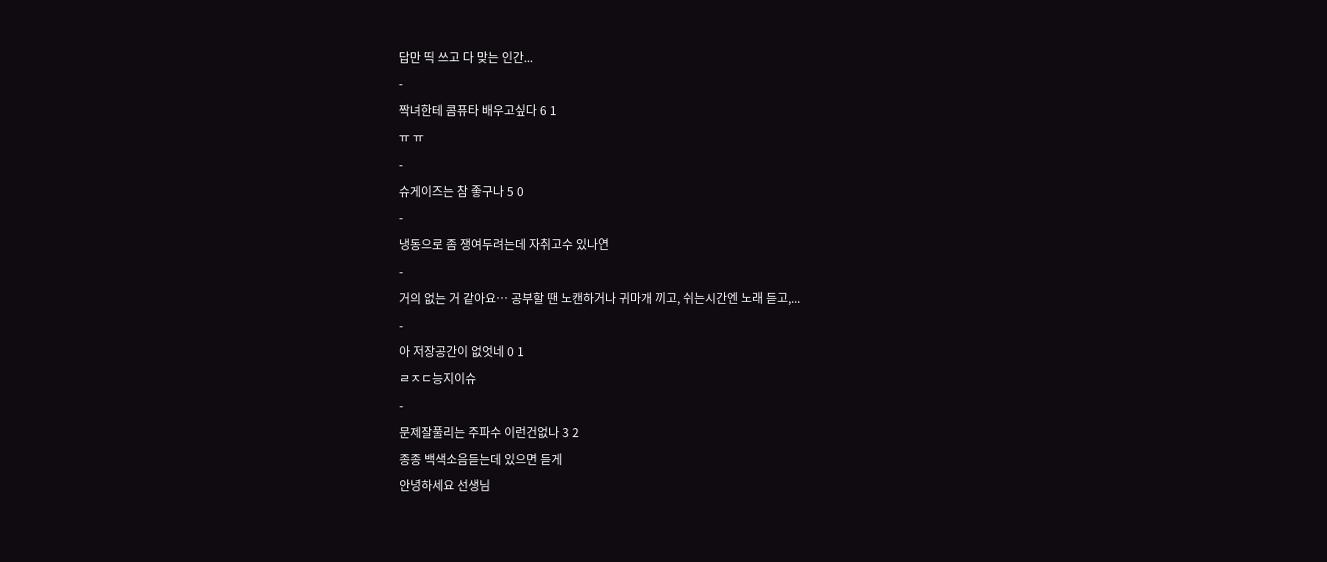답만 띡 쓰고 다 맞는 인간...
-
짝녀한테 콤퓨타 배우고싶다 6 1
ㅠ ㅠ
-
슈게이즈는 참 좋구나 5 0
-
냉동으로 좀 쟁여두려는데 자취고수 있나연
-
거의 없는 거 같아요… 공부할 땐 노캔하거나 귀마개 끼고, 쉬는시간엔 노래 듣고,...
-
아 저장공간이 없엇네 0 1
ㄹㅈㄷ능지이슈
-
문제잘풀리는 주파수 이런건없나 3 2
종종 백색소음듣는데 있으면 듣게
안녕하세요 선생님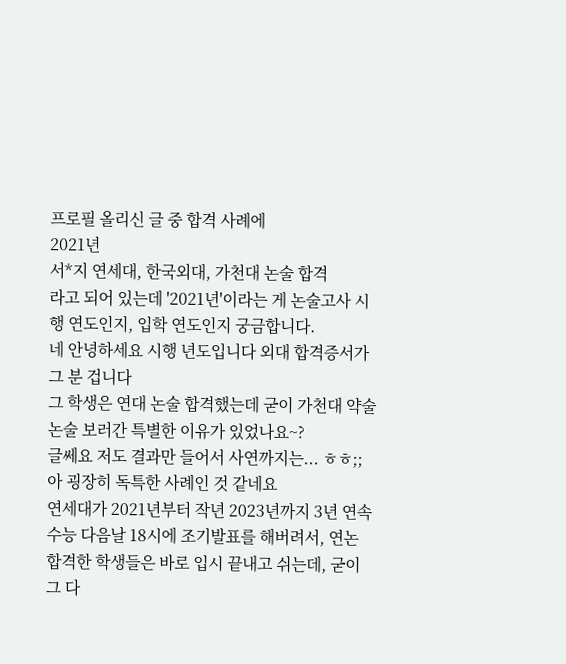프로필 올리신 글 중 합격 사례에
2021년
서*지 연세대, 한국외대, 가천대 논술 합격
라고 되어 있는데 '2021년'이라는 게 논술고사 시행 연도인지, 입학 연도인지 궁금합니다.
네 안녕하세요 시행 년도입니다 외대 합격증서가 그 분 겁니다
그 학생은 연대 논술 합격했는데 굳이 가천대 약술 논술 보러간 특별한 이유가 있었나요~?
글쎄요 저도 결과만 들어서 사연까지는... ㅎㅎ;;
아 굉장히 독특한 사례인 것 같네요
연세대가 2021년부터 작년 2023년까지 3년 연속 수능 다음날 18시에 조기발표를 해버려서, 연논 합격한 학생들은 바로 입시 끝내고 쉬는데, 굳이 그 다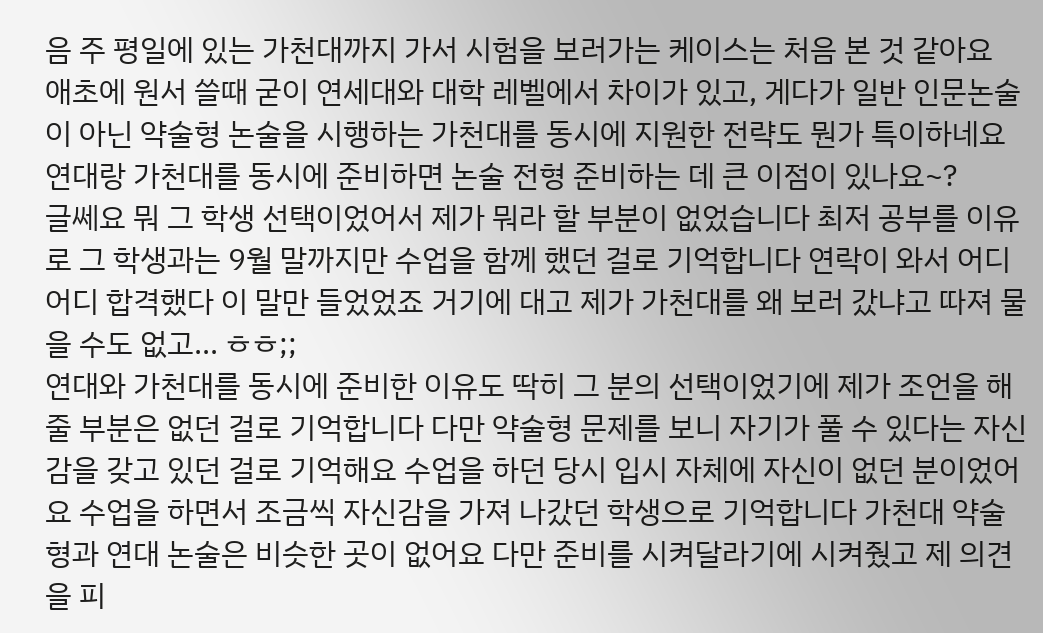음 주 평일에 있는 가천대까지 가서 시험을 보러가는 케이스는 처음 본 것 같아요
애초에 원서 쓸때 굳이 연세대와 대학 레벨에서 차이가 있고, 게다가 일반 인문논술이 아닌 약술형 논술을 시행하는 가천대를 동시에 지원한 전략도 뭔가 특이하네요
연대랑 가천대를 동시에 준비하면 논술 전형 준비하는 데 큰 이점이 있나요~?
글쎄요 뭐 그 학생 선택이었어서 제가 뭐라 할 부분이 없었습니다 최저 공부를 이유로 그 학생과는 9월 말까지만 수업을 함께 했던 걸로 기억합니다 연락이 와서 어디 어디 합격했다 이 말만 들었었죠 거기에 대고 제가 가천대를 왜 보러 갔냐고 따져 물을 수도 없고... ㅎㅎ;;
연대와 가천대를 동시에 준비한 이유도 딱히 그 분의 선택이었기에 제가 조언을 해줄 부분은 없던 걸로 기억합니다 다만 약술형 문제를 보니 자기가 풀 수 있다는 자신감을 갖고 있던 걸로 기억해요 수업을 하던 당시 입시 자체에 자신이 없던 분이었어요 수업을 하면서 조금씩 자신감을 가져 나갔던 학생으로 기억합니다 가천대 약술형과 연대 논술은 비슷한 곳이 없어요 다만 준비를 시켜달라기에 시켜줬고 제 의견을 피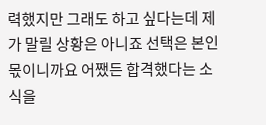력했지만 그래도 하고 싶다는데 제가 말릴 상황은 아니죠 선택은 본인 몫이니까요 어쨌든 합격했다는 소식을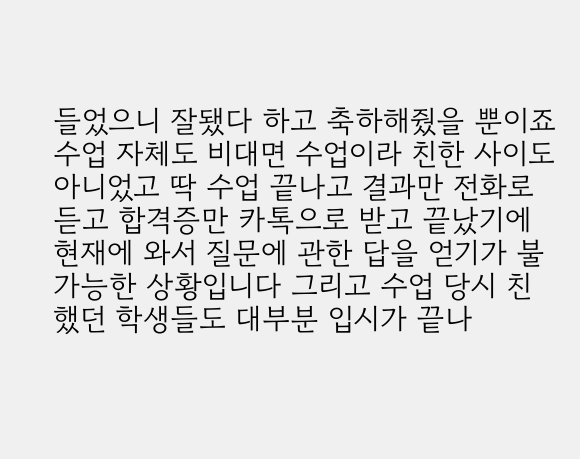들었으니 잘됐다 하고 축하해줬을 뿐이죠
수업 자체도 비대면 수업이라 친한 사이도 아니었고 딱 수업 끝나고 결과만 전화로 듣고 합격증만 카톡으로 받고 끝났기에 현재에 와서 질문에 관한 답을 얻기가 불가능한 상황입니다 그리고 수업 당시 친했던 학생들도 대부분 입시가 끝나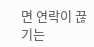면 연락이 끊기는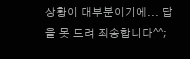상황이 대부분이기에... 답을 못 드려 죄송합니다^^;